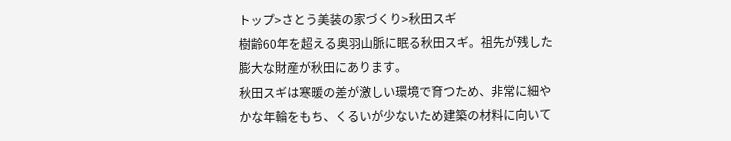トップ>さとう美装の家づくり>秋田スギ
樹齢60年を超える奥羽山脈に眠る秋田スギ。祖先が残した膨大な財産が秋田にあります。
秋田スギは寒暖の差が激しい環境で育つため、非常に細やかな年輪をもち、くるいが少ないため建築の材料に向いて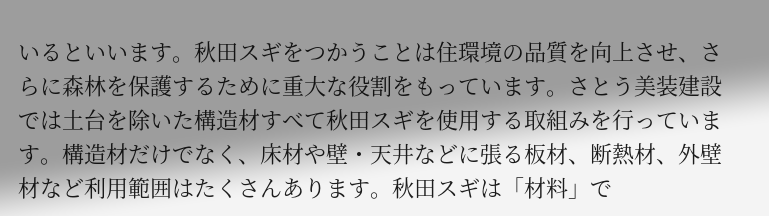いるといいます。秋田スギをつかうことは住環境の品質を向上させ、さらに森林を保護するために重大な役割をもっています。さとう美装建設では土台を除いた構造材すべて秋田スギを使用する取組みを行っています。構造材だけでなく、床材や壁・天井などに張る板材、断熱材、外壁材など利用範囲はたくさんあります。秋田スギは「材料」で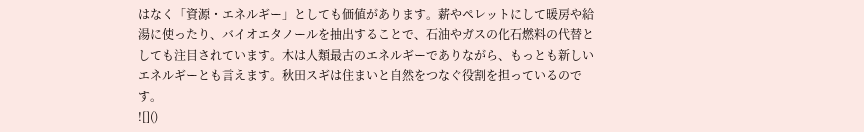はなく「資源・エネルギー」としても価値があります。薪やペレットにして暖房や給湯に使ったり、バイオエタノールを抽出することで、石油やガスの化石燃料の代替としても注目されています。木は人類最古のエネルギーでありながら、もっとも新しいエネルギーとも言えます。秋田スギは住まいと自然をつなぐ役割を担っているのです。
![]()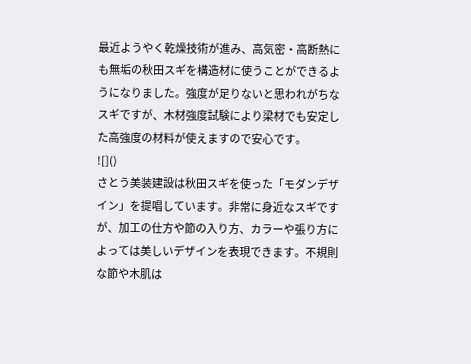最近ようやく乾燥技術が進み、高気密・高断熱にも無垢の秋田スギを構造材に使うことができるようになりました。強度が足りないと思われがちなスギですが、木材強度試験により梁材でも安定した高強度の材料が使えますので安心です。
![]()
さとう美装建設は秋田スギを使った「モダンデザイン」を提唱しています。非常に身近なスギですが、加工の仕方や節の入り方、カラーや張り方によっては美しいデザインを表現できます。不規則な節や木肌は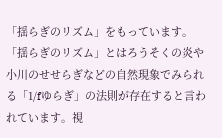「揺らぎのリズム」をもっています。「揺らぎのリズム」とはろうそくの炎や小川のせせらぎなどの自然現象でみられる「1/fゆらぎ」の法則が存在すると言われています。視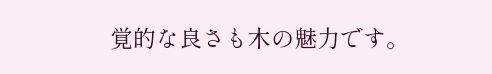覚的な良さも木の魅力です。